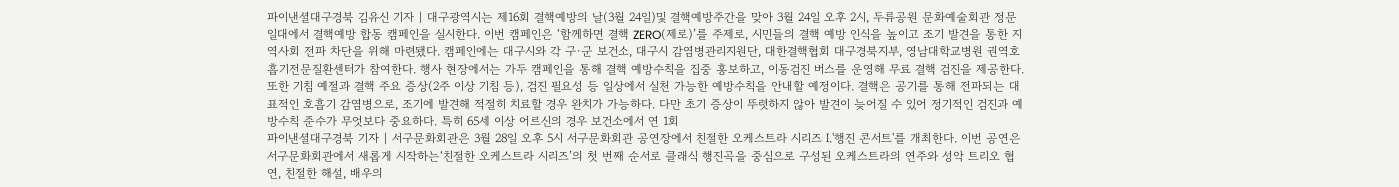파이낸셜대구경북 김유신 기자 | 대구광역시는 제16회 결핵예방의 날(3월 24일)및 결핵예방주간을 맞아 3월 24일 오후 2시, 두류공원 문화예술회관 정문 일대에서 결핵예방 합동 캠페인을 실시한다. 이번 캠페인은 ‘함께하면 결핵 ZERO(제로)’를 주제로, 시민들의 결핵 예방 인식을 높이고 조기 발견을 통한 지역사회 전파 차단을 위해 마련됐다. 캠페인에는 대구시와 각 구·군 보건소, 대구시 감염병관리지원단, 대한결핵협회 대구경북지부, 영남대학교병원 권역호흡기전문질환센터가 참여한다. 행사 현장에서는 가두 캠페인을 통해 결핵 예방수칙을 집중 홍보하고, 이동검진 버스를 운영해 무료 결핵 검진을 제공한다. 또한 기침 예절과 결핵 주요 증상(2주 이상 기침 등), 검진 필요성 등 일상에서 실천 가능한 예방수칙을 안내할 예정이다. 결핵은 공기를 통해 전파되는 대표적인 호흡기 감염병으로, 조기에 발견해 적절히 치료할 경우 완치가 가능하다. 다만 초기 증상이 뚜렷하지 않아 발견이 늦어질 수 있어 정기적인 검진과 예방수칙 준수가 무엇보다 중요하다. 특히 65세 이상 어르신의 경우 보건소에서 연 1회
파이낸셜대구경북 기자 | 서구문화회관은 3월 28일 오후 5시 서구문화회관 공연장에서 친절한 오케스트라 시리즈 Ⅰ.'행진 콘서트'를 개최한다. 이번 공연은 서구문화회관에서 새롭게 시작하는‘친절한 오케스트라 시리즈’의 첫 번째 순서로 클래식 행진곡을 중심으로 구성된 오케스트라의 연주와 성악 트리오 협연, 친절한 해설, 배우의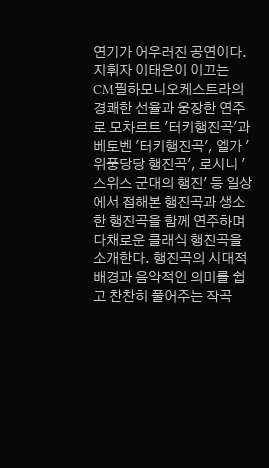연기가 어우러진 공연이다. 지휘자 이태은이 이끄는 CM필하모니오케스트라의 경쾌한 선율과 웅장한 연주로 모차르트 '터키행진곡'과 베토벤 '터키행진곡', 엘가 '위풍당당 행진곡', 로시니 '스위스 군대의 행진' 등 일상에서 접해본 행진곡과 생소한 행진곡을 함께 연주하며 다채로운 클래식 행진곡을 소개한다. 행진곡의 시대적 배경과 음악적인 의미를 쉽고 찬찬히 풀어주는 작곡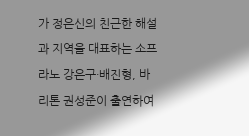가 정은신의 친근한 해설과 지역을 대표하는 소프라노 강은구·배진형, 바리톤 권성준이 출연하여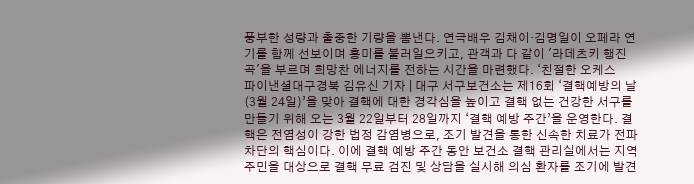풍부한 성량과 출중한 기량을 뽐낸다. 연극배우 김채이·김명일이 오페라 연기를 함께 선보이며 흥미를 불러일으키고, 관객과 다 같이 '라데츠키 행진곡'을 부르며 희망찬 에너지를 전하는 시간을 마련했다. ‘친절한 오케스
파이낸셜대구경북 김유신 기자 | 대구 서구보건소는 제16회 ‘결핵예방의 날(3월 24일)’을 맞아 결핵에 대한 경각심을 높이고 결핵 없는 건강한 서구를 만들기 위해 오는 3월 22일부터 28일까지 ‘결핵 예방 주간’을 운영한다. 결핵은 전염성이 강한 법정 감염병으로, 조기 발견을 통한 신속한 치료가 전파 차단의 핵심이다. 이에 결핵 예방 주간 동안 보건소 결핵 관리실에서는 지역 주민을 대상으로 결핵 무료 검진 및 상담을 실시해 의심 환자를 조기에 발견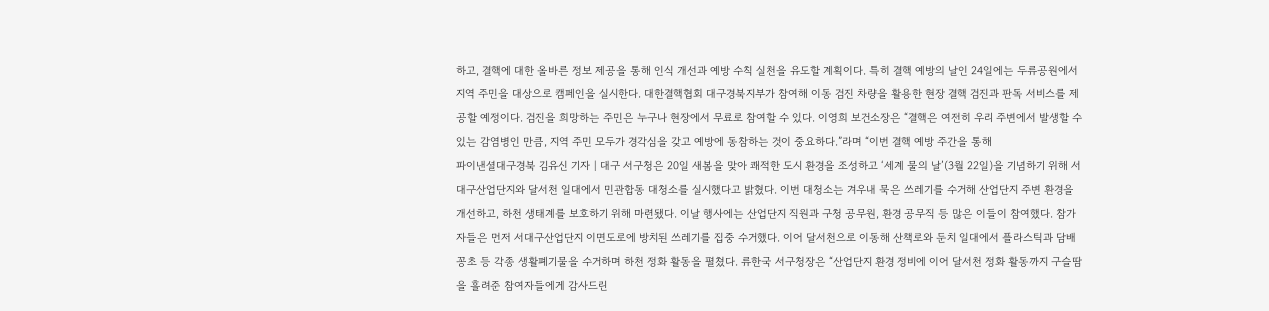하고, 결핵에 대한 올바른 정보 제공을 통해 인식 개선과 예방 수칙 실천을 유도할 계획이다. 특히 결핵 예방의 날인 24일에는 두류공원에서 지역 주민을 대상으로 캠페인을 실시한다. 대한결핵협회 대구경북지부가 참여해 이동 검진 차량을 활용한 현장 결핵 검진과 판독 서비스를 제공할 예정이다. 검진을 희망하는 주민은 누구나 현장에서 무료로 참여할 수 있다. 이영희 보건소장은 “결핵은 여전히 우리 주변에서 발생할 수 있는 감염병인 만큼, 지역 주민 모두가 경각심을 갖고 예방에 동참하는 것이 중요하다.”라며 “이번 결핵 예방 주간을 통해
파이낸셜대구경북 김유신 기자 | 대구 서구청은 20일 새봄을 맞아 쾌적한 도시 환경을 조성하고 ‘세계 물의 날’(3월 22일)을 기념하기 위해 서대구산업단지와 달서천 일대에서 민관합동 대청소를 실시했다고 밝혔다. 이번 대청소는 겨우내 묵은 쓰레기를 수거해 산업단지 주변 환경을 개선하고, 하천 생태계를 보호하기 위해 마련됐다. 이날 행사에는 산업단지 직원과 구청 공무원, 환경 공무직 등 많은 이들이 참여했다. 참가자들은 먼저 서대구산업단지 이면도로에 방치된 쓰레기를 집중 수거했다. 이어 달서천으로 이동해 산책로와 둔치 일대에서 플라스틱과 담배꽁초 등 각종 생활폐기물을 수거하며 하천 정화 활동을 펼쳤다. 류한국 서구청장은 “산업단지 환경 정비에 이어 달서천 정화 활동까지 구슬땀을 흘려준 참여자들에게 감사드린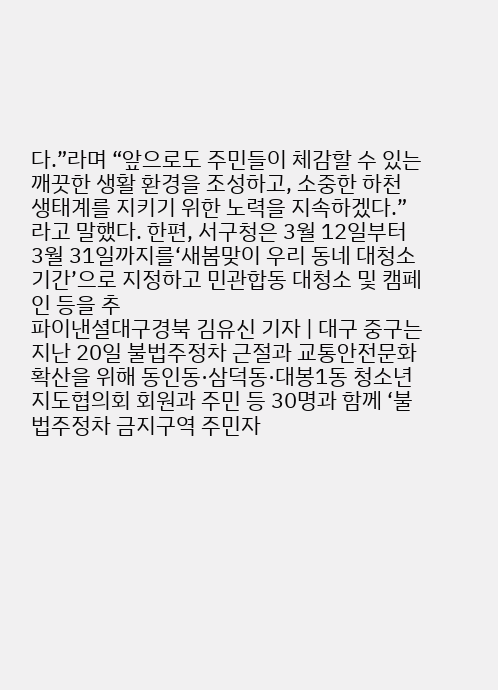다.”라며 “앞으로도 주민들이 체감할 수 있는 깨끗한 생활 환경을 조성하고, 소중한 하천 생태계를 지키기 위한 노력을 지속하겠다.”라고 말했다. 한편, 서구청은 3월 12일부터 3월 31일까지를‘새봄맞이 우리 동네 대청소 기간’으로 지정하고 민관합동 대청소 및 캠페인 등을 추
파이낸셜대구경북 김유신 기자 | 대구 중구는 지난 20일 불법주정차 근절과 교통안전문화 확산을 위해 동인동·삼덕동·대봉1동 청소년지도협의회 회원과 주민 등 30명과 함께 ‘불법주정차 금지구역 주민자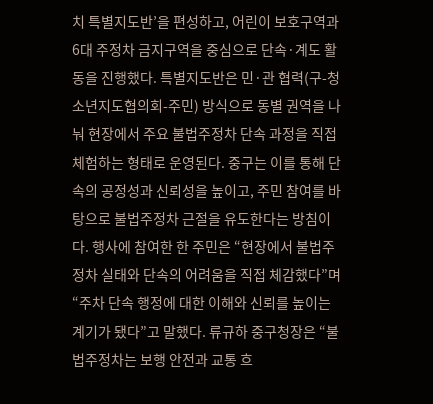치 특별지도반’을 편성하고, 어린이 보호구역과 6대 주정차 금지구역을 중심으로 단속·계도 활동을 진행했다. 특별지도반은 민·관 협력(구-청소년지도협의회-주민) 방식으로 동별 권역을 나눠 현장에서 주요 불법주정차 단속 과정을 직접 체험하는 형태로 운영된다. 중구는 이를 통해 단속의 공정성과 신뢰성을 높이고, 주민 참여를 바탕으로 불법주정차 근절을 유도한다는 방침이다. 행사에 참여한 한 주민은 “현장에서 불법주정차 실태와 단속의 어려움을 직접 체감했다”며 “주차 단속 행정에 대한 이해와 신뢰를 높이는 계기가 됐다”고 말했다. 류규하 중구청장은 “불법주정차는 보행 안전과 교통 흐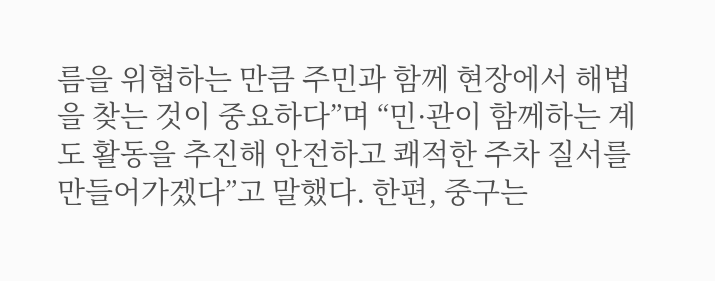름을 위협하는 만큼 주민과 함께 현장에서 해법을 찾는 것이 중요하다”며 “민·관이 함께하는 계도 활동을 추진해 안전하고 쾌적한 주차 질서를 만들어가겠다”고 말했다. 한편, 중구는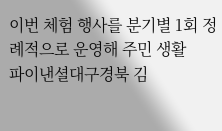이번 체험 행사를 분기별 1회 정례적으로 운영해 주민 생활
파이낸셜대구경북 김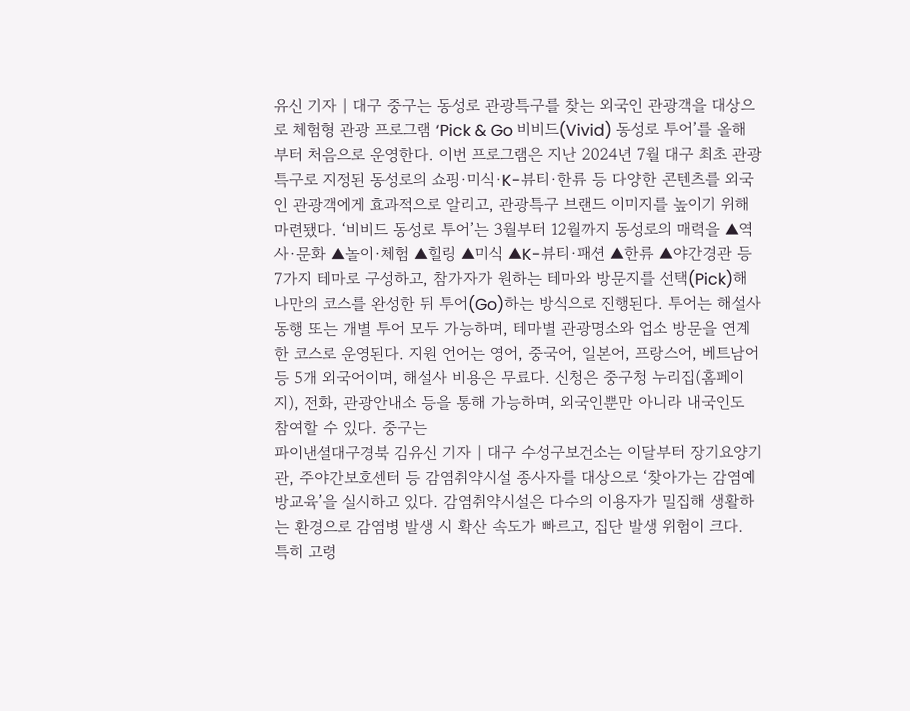유신 기자 | 대구 중구는 동성로 관광특구를 찾는 외국인 관광객을 대상으로 체험형 관광 프로그램 ‘Pick & Go 비비드(Vivid) 동성로 투어’를 올해부터 처음으로 운영한다. 이번 프로그램은 지난 2024년 7월 대구 최초 관광특구로 지정된 동성로의 쇼핑·미식·K-뷰티·한류 등 다양한 콘텐츠를 외국인 관광객에게 효과적으로 알리고, 관광특구 브랜드 이미지를 높이기 위해 마련됐다. ‘비비드 동성로 투어’는 3월부터 12월까지 동성로의 매력을 ▲역사·문화 ▲놀이·체험 ▲힐링 ▲미식 ▲K-뷰티·패션 ▲한류 ▲야간경관 등 7가지 테마로 구성하고, 참가자가 원하는 테마와 방문지를 선택(Pick)해 나만의 코스를 완성한 뒤 투어(Go)하는 방식으로 진행된다. 투어는 해설사 동행 또는 개별 투어 모두 가능하며, 테마별 관광명소와 업소 방문을 연계한 코스로 운영된다. 지원 언어는 영어, 중국어, 일본어, 프랑스어, 베트남어 등 5개 외국어이며, 해설사 비용은 무료다. 신청은 중구청 누리집(홈페이지), 전화, 관광안내소 등을 통해 가능하며, 외국인뿐만 아니라 내국인도 참여할 수 있다. 중구는
파이낸셜대구경북 김유신 기자 | 대구 수성구보건소는 이달부터 장기요양기관, 주야간보호센터 등 감염취약시설 종사자를 대상으로 ‘찾아가는 감염예방교육’을 실시하고 있다. 감염취약시설은 다수의 이용자가 밀집해 생활하는 환경으로 감염병 발생 시 확산 속도가 빠르고, 집단 발생 위험이 크다. 특히 고령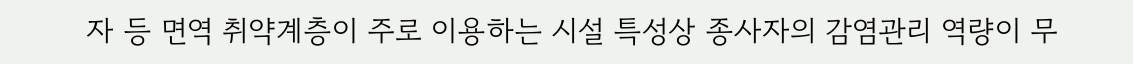자 등 면역 취약계층이 주로 이용하는 시설 특성상 종사자의 감염관리 역량이 무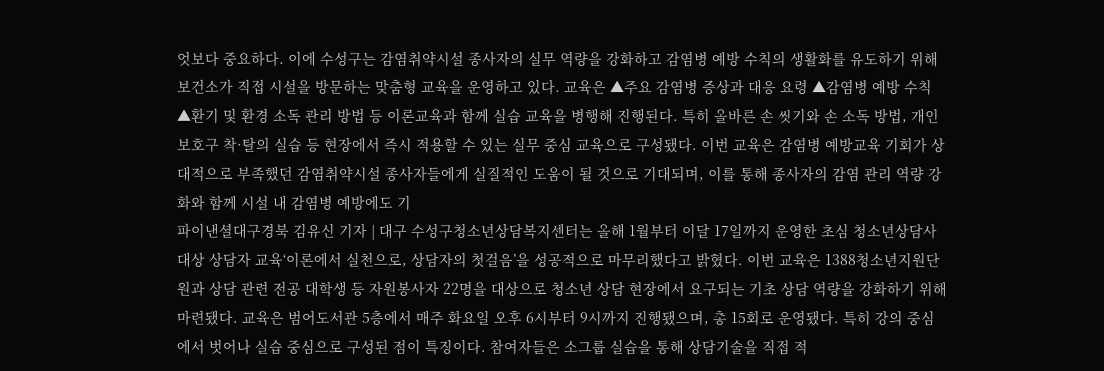엇보다 중요하다. 이에 수성구는 감염취약시설 종사자의 실무 역량을 강화하고 감염병 예방 수칙의 생활화를 유도하기 위해 보건소가 직접 시설을 방문하는 맞춤형 교육을 운영하고 있다. 교육은 ▲주요 감염병 증상과 대응 요령 ▲감염병 예방 수칙 ▲환기 및 환경 소독 관리 방법 등 이론교육과 함께 실습 교육을 병행해 진행된다. 특히 올바른 손 씻기와 손 소독 방법, 개인보호구 착·탈의 실습 등 현장에서 즉시 적용할 수 있는 실무 중심 교육으로 구성됐다. 이번 교육은 감염병 예방교육 기회가 상대적으로 부족했던 감염취약시설 종사자들에게 실질적인 도움이 될 것으로 기대되며, 이를 통해 종사자의 감염 관리 역량 강화와 함께 시설 내 감염병 예방에도 기
파이낸셜대구경북 김유신 기자 | 대구 수성구청소년상담복지센터는 올해 1월부터 이달 17일까지 운영한 초심 청소년상담사 대상 상담자 교육‘이론에서 실천으로, 상담자의 첫걸음’을 성공적으로 마무리했다고 밝혔다. 이번 교육은 1388청소년지원단원과 상담 관련 전공 대학생 등 자원봉사자 22명을 대상으로 청소년 상담 현장에서 요구되는 기초 상담 역량을 강화하기 위해 마련됐다. 교육은 범어도서관 5층에서 매주 화요일 오후 6시부터 9시까지 진행됐으며, 총 15회로 운영됐다. 특히 강의 중심에서 벗어나 실습 중심으로 구성된 점이 특징이다. 참여자들은 소그룹 실습을 통해 상담기술을 직접 적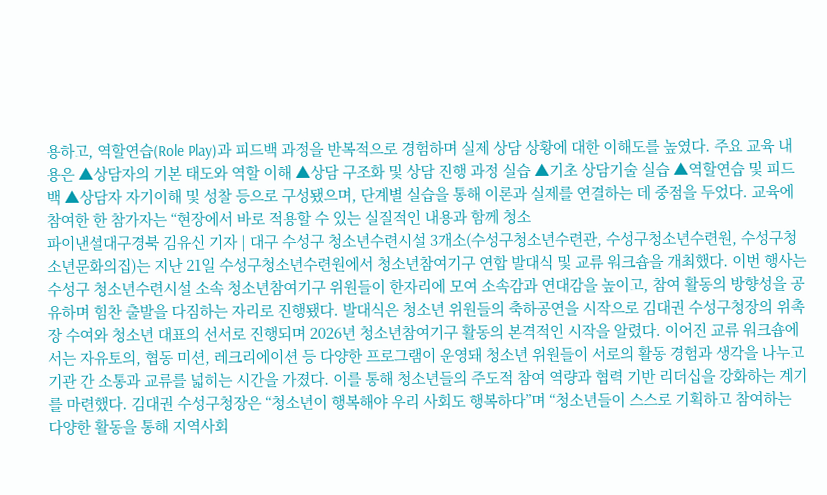용하고, 역할연습(Role Play)과 피드백 과정을 반복적으로 경험하며 실제 상담 상황에 대한 이해도를 높였다. 주요 교육 내용은 ▲상담자의 기본 태도와 역할 이해 ▲상담 구조화 및 상담 진행 과정 실습 ▲기초 상담기술 실습 ▲역할연습 및 피드백 ▲상담자 자기이해 및 성찰 등으로 구성됐으며, 단계별 실습을 통해 이론과 실제를 연결하는 데 중점을 두었다. 교육에 참여한 한 참가자는 “현장에서 바로 적용할 수 있는 실질적인 내용과 함께 청소
파이낸셜대구경북 김유신 기자 | 대구 수성구 청소년수련시설 3개소(수성구청소년수련관, 수성구청소년수련원, 수성구청소년문화의집)는 지난 21일 수성구청소년수련원에서 청소년참여기구 연합 발대식 및 교류 워크숍을 개최했다. 이번 행사는 수성구 청소년수련시설 소속 청소년참여기구 위원들이 한자리에 모여 소속감과 연대감을 높이고, 참여 활동의 방향성을 공유하며 힘찬 출발을 다짐하는 자리로 진행됐다. 발대식은 청소년 위원들의 축하공연을 시작으로 김대권 수성구청장의 위촉장 수여와 청소년 대표의 선서로 진행되며 2026년 청소년참여기구 활동의 본격적인 시작을 알렸다. 이어진 교류 워크숍에서는 자유토의, 협동 미션, 레크리에이션 등 다양한 프로그램이 운영돼 청소년 위원들이 서로의 활동 경험과 생각을 나누고 기관 간 소통과 교류를 넓히는 시간을 가졌다. 이를 통해 청소년들의 주도적 참여 역량과 협력 기반 리더십을 강화하는 계기를 마련했다. 김대권 수성구청장은 “청소년이 행복해야 우리 사회도 행복하다”며 “청소년들이 스스로 기획하고 참여하는 다양한 활동을 통해 지역사회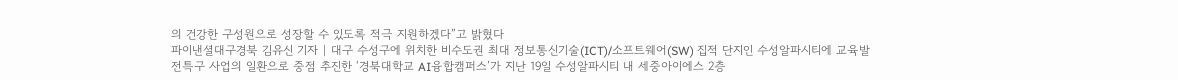의 건강한 구성원으로 성장할 수 있도록 적극 지원하겠다”고 밝혔다
파이낸셜대구경북 김유신 기자 | 대구 수성구에 위치한 비수도권 최대 정보통신기술(ICT)/소프트웨어(SW) 집적 단지인 수성알파시티에 교육발전특구 사업의 일환으로 중점 추진한 ‘경북대학교 AI융합캠퍼스’가 지난 19일 수성알파시티 내 세중아이에스 2층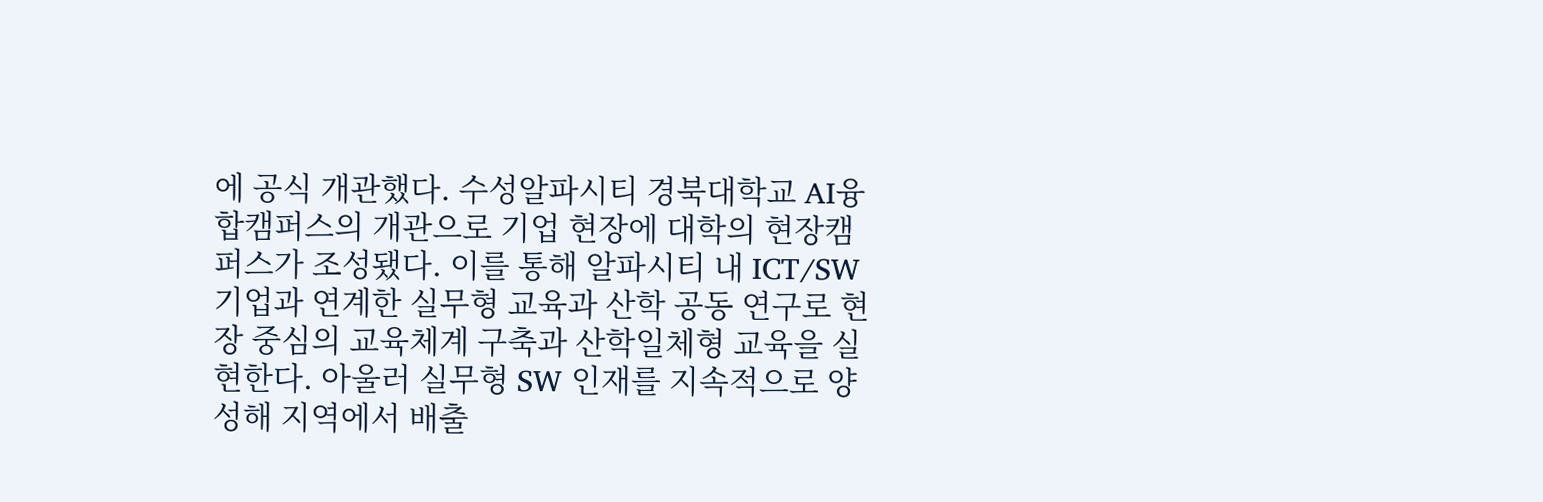에 공식 개관했다. 수성알파시티 경북대학교 AI융합캠퍼스의 개관으로 기업 현장에 대학의 현장캠퍼스가 조성됐다. 이를 통해 알파시티 내 ICT/SW 기업과 연계한 실무형 교육과 산학 공동 연구로 현장 중심의 교육체계 구축과 산학일체형 교육을 실현한다. 아울러 실무형 SW 인재를 지속적으로 양성해 지역에서 배출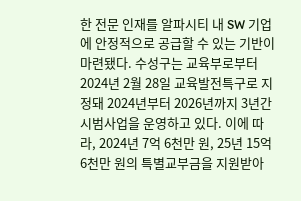한 전문 인재를 알파시티 내 SW 기업에 안정적으로 공급할 수 있는 기반이 마련됐다. 수성구는 교육부로부터 2024년 2월 28일 교육발전특구로 지정돼 2024년부터 2026년까지 3년간 시범사업을 운영하고 있다. 이에 따라, 2024년 7억 6천만 원, 25년 15억 6천만 원의 특별교부금을 지원받아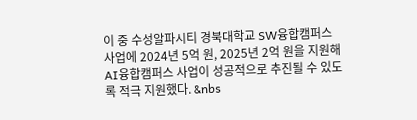이 중 수성알파시티 경북대학교 SW융합캠퍼스 사업에 2024년 5억 원, 2025년 2억 원을 지원해 AI융합캠퍼스 사업이 성공적으로 추진될 수 있도록 적극 지원했다. &nbs